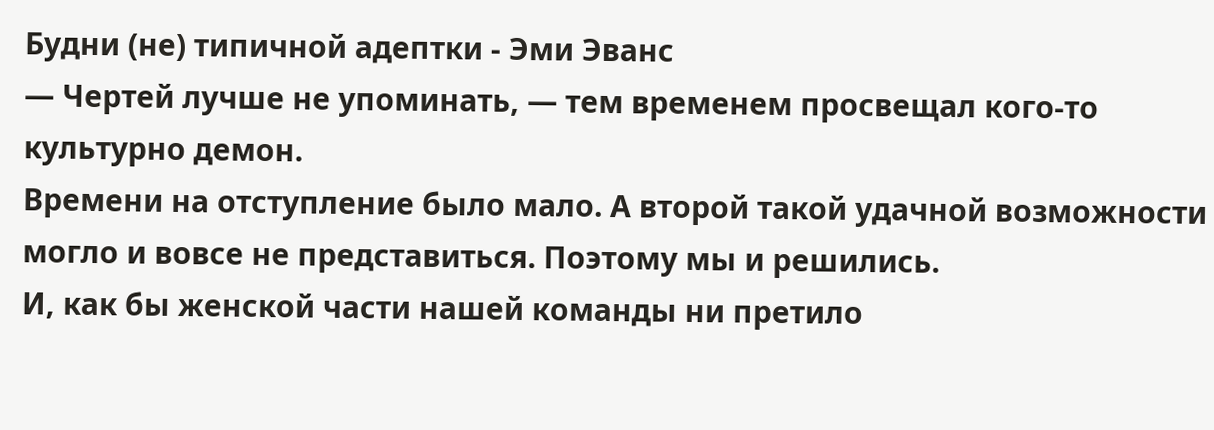Будни (не) типичной адептки - Эми Эванс
— Чертей лучше не упоминать, — тем временем просвещал кого-то культурно демон.
Времени на отступление было мало. А второй такой удачной возможности могло и вовсе не представиться. Поэтому мы и решились.
И, как бы женской части нашей команды ни претило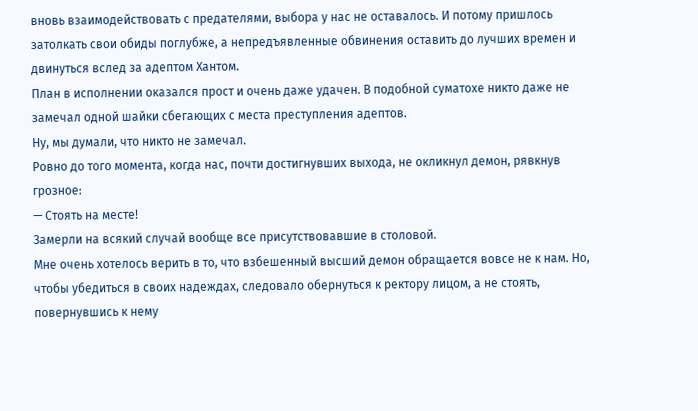вновь взаимодействовать с предателями, выбора у нас не оставалось. И потому пришлось затолкать свои обиды поглубже, а непредъявленные обвинения оставить до лучших времен и двинуться вслед за адептом Хантом.
План в исполнении оказался прост и очень даже удачен. В подобной суматохе никто даже не замечал одной шайки сбегающих с места преступления адептов.
Ну, мы думали, что никто не замечал.
Ровно до того момента, когда нас, почти достигнувших выхода, не окликнул демон, рявкнув грозное:
— Стоять на месте!
Замерли на всякий случай вообще все присутствовавшие в столовой.
Мне очень хотелось верить в то, что взбешенный высший демон обращается вовсе не к нам. Но, чтобы убедиться в своих надеждах, следовало обернуться к ректору лицом, а не стоять, повернувшись к нему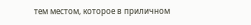тем местом, которое в приличном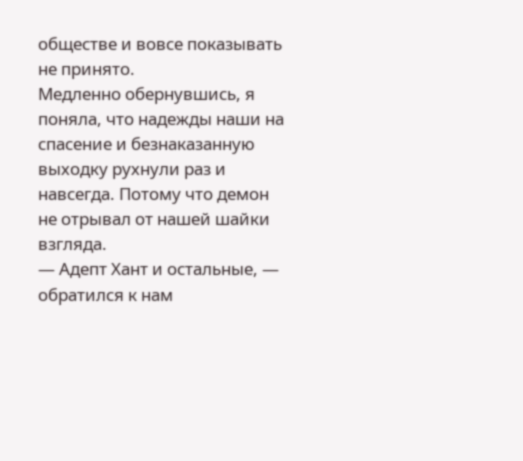обществе и вовсе показывать не принято.
Медленно обернувшись, я поняла, что надежды наши на спасение и безнаказанную выходку рухнули раз и навсегда. Потому что демон не отрывал от нашей шайки взгляда.
— Адепт Хант и остальные, — обратился к нам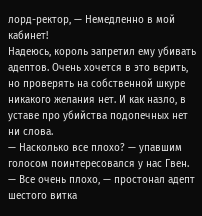лорд-ректор, — Немедленно в мой кабинет!
Надеюсь, король запретил ему убивать адептов. Очень хочется в это верить, но проверять на собственной шкуре никакого желания нет. И как назло, в уставе про убийства подопечных нет ни слова.
— Насколько все плохо? — упавшим голосом поинтересовался у нас Гвен.
— Все очень плохо, — простонал адепт шестого витка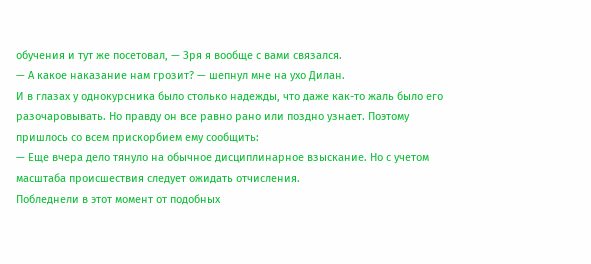обучения и тут же посетовал, — Зря я вообще с вами связался.
— А какое наказание нам грозит? — шепнул мне на ухо Дилан.
И в глазах у однокурсника было столько надежды, что даже как-то жаль было его разочаровывать. Но правду он все равно рано или поздно узнает. Поэтому пришлось со всем прискорбием ему сообщить:
— Еще вчера дело тянуло на обычное дисциплинарное взыскание. Но с учетом масштаба происшествия следует ожидать отчисления.
Побледнели в этот момент от подобных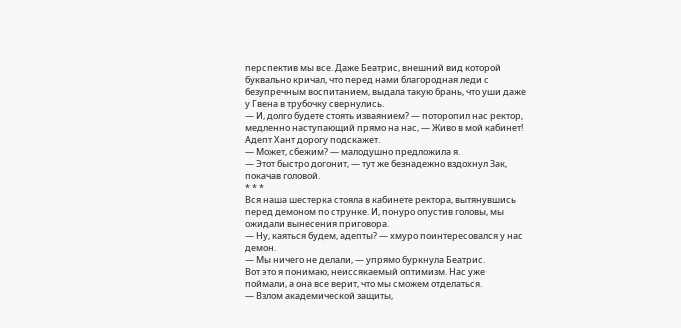перспектив мы все. Даже Беатрис, внешний вид которой буквально кричал, что перед нами благородная леди с безупречным воспитанием, выдала такую брань, что уши даже у Гвена в трубочку свернулись.
— И, долго будете стоять изваянием? — поторопил нас ректор, медленно наступающий прямо на нас, — Живо в мой кабинет! Адепт Хант дорогу подскажет.
— Может, сбежим? — малодушно предложила я.
— Этот быстро догонит, — тут же безнадежно вздохнул Зак, покачав головой.
* * *
Вся наша шестерка стояла в кабинете ректора, вытянувшись перед демоном по струнке. И, понуро опустив головы, мы ожидали вынесения приговора.
— Ну, каяться будем, адепты? — хмуро поинтересовался у нас демон.
— Мы ничего не делали, — упрямо буркнула Беатрис.
Вот это я понимаю, неиссякаемый оптимизм. Нас уже поймали, а она все верит, что мы сможем отделаться.
— Взлом академической защиты,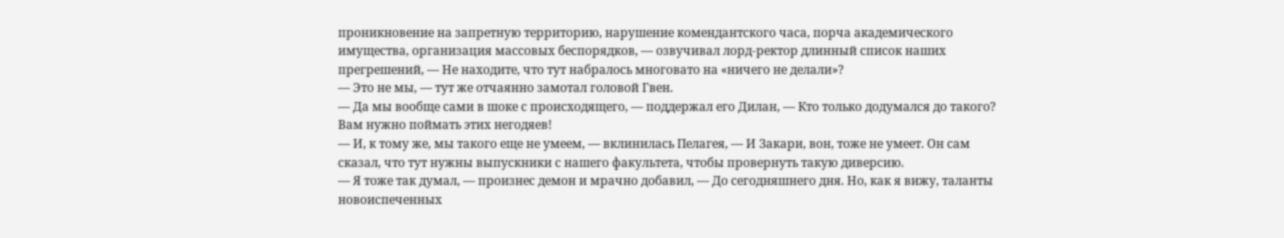проникновение на запретную территорию, нарушение комендантского часа, порча академического имущества, организация массовых беспорядков, — озвучивал лорд-ректор длинный список наших прегрешений, — Не находите, что тут набралось многовато на «ничего не делали»?
— Это не мы, — тут же отчаянно замотал головой Гвен.
— Да мы вообще сами в шоке с происходящего, — поддержал его Дилан, — Кто только додумался до такого? Вам нужно поймать этих негодяев!
— И, к тому же, мы такого еще не умеем, — вклинилась Пелагея, — И Закари, вон, тоже не умеет. Он сам сказал, что тут нужны выпускники с нашего факультета, чтобы провернуть такую диверсию.
— Я тоже так думал, — произнес демон и мрачно добавил, — До сегодняшнего дня. Но, как я вижу, таланты новоиспеченных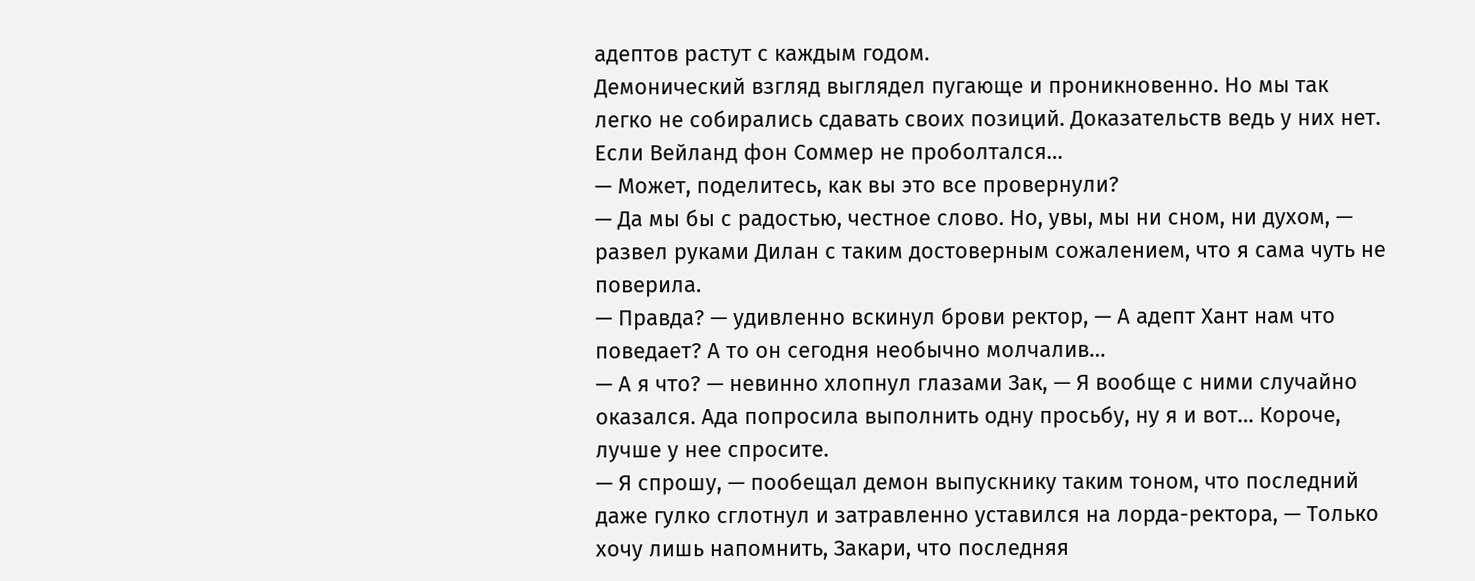адептов растут с каждым годом.
Демонический взгляд выглядел пугающе и проникновенно. Но мы так легко не собирались сдавать своих позиций. Доказательств ведь у них нет. Если Вейланд фон Соммер не проболтался…
— Может, поделитесь, как вы это все провернули?
— Да мы бы с радостью, честное слово. Но, увы, мы ни сном, ни духом, — развел руками Дилан с таким достоверным сожалением, что я сама чуть не поверила.
— Правда? — удивленно вскинул брови ректор, — А адепт Хант нам что поведает? А то он сегодня необычно молчалив…
— А я что? — невинно хлопнул глазами Зак, — Я вообще с ними случайно оказался. Ада попросила выполнить одну просьбу, ну я и вот… Короче, лучше у нее спросите.
— Я спрошу, — пообещал демон выпускнику таким тоном, что последний даже гулко сглотнул и затравленно уставился на лорда-ректора, — Только хочу лишь напомнить, Закари, что последняя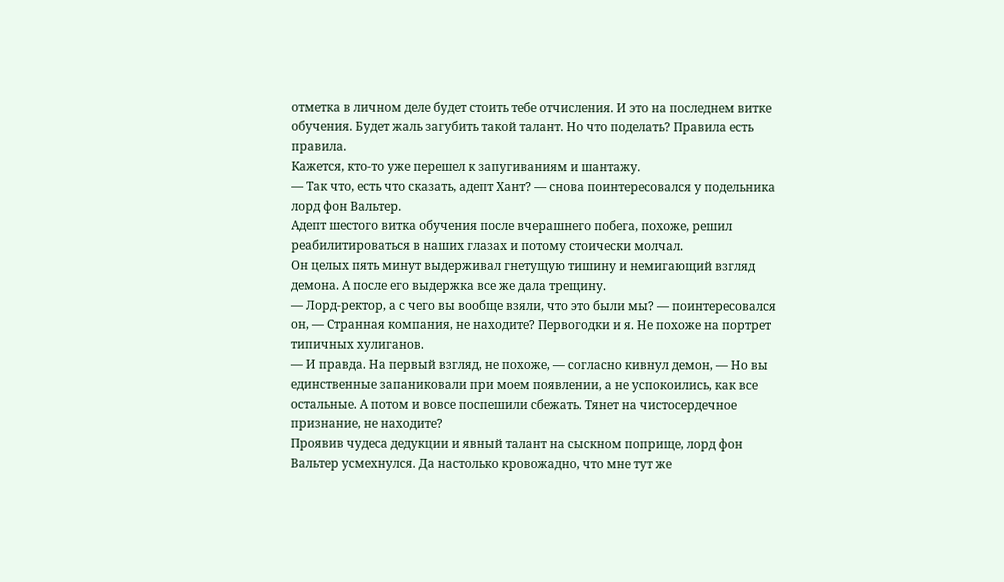отметка в личном деле будет стоить тебе отчисления. И это на последнем витке обучения. Будет жаль загубить такой талант. Но что поделать? Правила есть правила.
Кажется, кто-то уже перешел к запугиваниям и шантажу.
— Так что, есть что сказать, адепт Хант? — снова поинтересовался у подельника лорд фон Вальтер.
Адепт шестого витка обучения после вчерашнего побега, похоже, решил реабилитироваться в наших глазах и потому стоически молчал.
Он целых пять минут выдерживал гнетущую тишину и немигающий взгляд демона. А после его выдержка все же дала трещину.
— Лорд-ректор, а с чего вы вообще взяли, что это были мы? — поинтересовался он, — Странная компания, не находите? Первогодки и я. Не похоже на портрет типичных хулиганов.
— И правда. На первый взгляд, не похоже, — согласно кивнул демон, — Но вы единственные запаниковали при моем появлении, а не успокоились, как все остальные. А потом и вовсе поспешили сбежать. Тянет на чистосердечное признание, не находите?
Проявив чудеса дедукции и явный талант на сыскном поприще, лорд фон Вальтер усмехнулся. Да настолько кровожадно, что мне тут же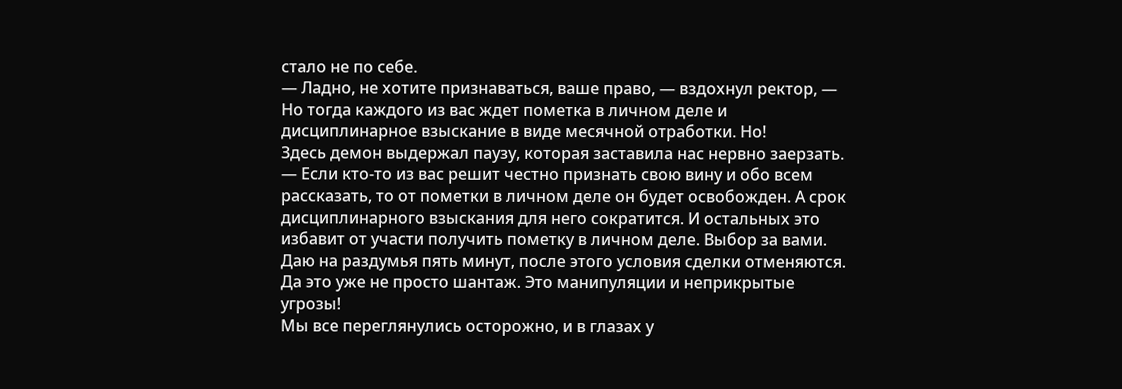стало не по себе.
— Ладно, не хотите признаваться, ваше право, — вздохнул ректор, — Но тогда каждого из вас ждет пометка в личном деле и дисциплинарное взыскание в виде месячной отработки. Но!
Здесь демон выдержал паузу, которая заставила нас нервно заерзать.
— Если кто-то из вас решит честно признать свою вину и обо всем рассказать, то от пометки в личном деле он будет освобожден. А срок дисциплинарного взыскания для него сократится. И остальных это избавит от участи получить пометку в личном деле. Выбор за вами. Даю на раздумья пять минут, после этого условия сделки отменяются.
Да это уже не просто шантаж. Это манипуляции и неприкрытые угрозы!
Мы все переглянулись осторожно, и в глазах у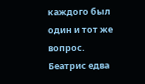каждого был один и тот же вопрос.
Беатрис едва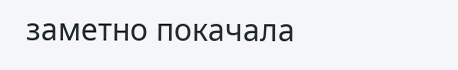заметно покачала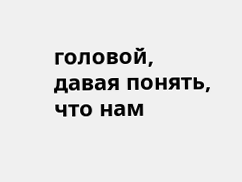головой, давая понять, что нам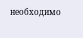необходимо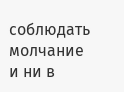соблюдать молчание и ни в